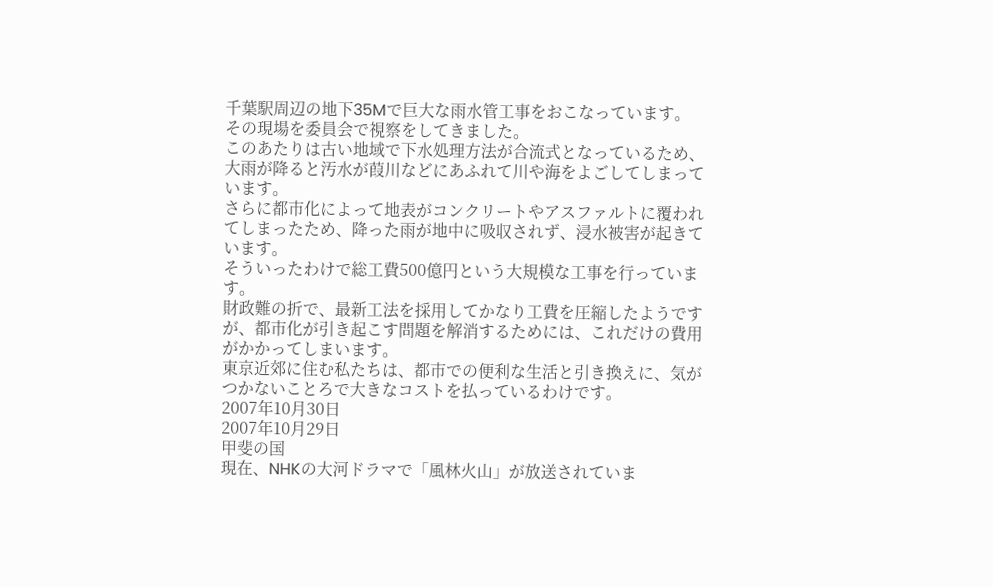千葉駅周辺の地下35Mで巨大な雨水管工事をおこなっています。
その現場を委員会で視察をしてきました。
このあたりは古い地域で下水処理方法が合流式となっているため、大雨が降ると汚水が葭川などにあふれて川や海をよごしてしまっています。
さらに都市化によって地表がコンクリートやアスファルトに覆われてしまったため、降った雨が地中に吸収されず、浸水被害が起きています。
そういったわけで総工費500億円という大規模な工事を行っています。
財政難の折で、最新工法を採用してかなり工費を圧縮したようですが、都市化が引き起こす問題を解消するためには、これだけの費用がかかってしまいます。
東京近郊に住む私たちは、都市での便利な生活と引き換えに、気がつかないことろで大きなコストを払っているわけです。
2007年10月30日
2007年10月29日
甲斐の国
現在、NHKの大河ドラマで「風林火山」が放送されていま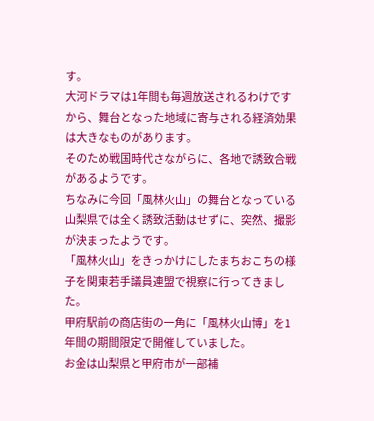す。
大河ドラマは1年間も毎週放送されるわけですから、舞台となった地域に寄与される経済効果は大きなものがあります。
そのため戦国時代さながらに、各地で誘致合戦があるようです。
ちなみに今回「風林火山」の舞台となっている山梨県では全く誘致活動はせずに、突然、撮影が決まったようです。
「風林火山」をきっかけにしたまちおこちの様子を関東若手議員連盟で視察に行ってきました。
甲府駅前の商店街の一角に「風林火山博」を1年間の期間限定で開催していました。
お金は山梨県と甲府市が一部補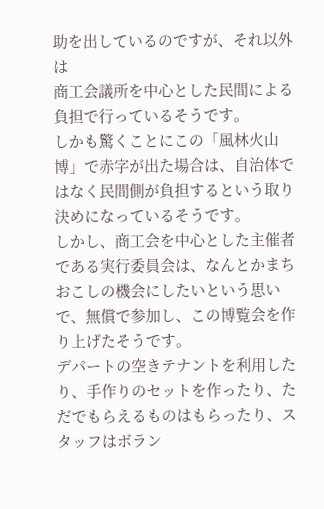助を出しているのですが、それ以外は
商工会議所を中心とした民間による負担で行っているそうです。
しかも驚くことにこの「風林火山博」で赤字が出た場合は、自治体ではなく民間側が負担するという取り決めになっているそうです。
しかし、商工会を中心とした主催者である実行委員会は、なんとかまちおこしの機会にしたいという思いで、無償で参加し、この博覧会を作り上げたそうです。
デパートの空きテナントを利用したり、手作りのセットを作ったり、ただでもらえるものはもらったり、スタッフはボラン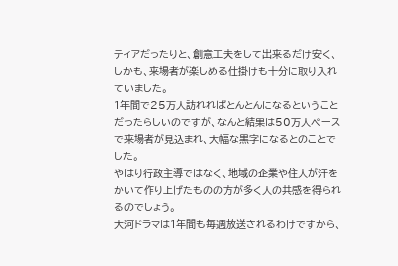ティアだったりと、創意工夫をして出来るだけ安く、しかも、来場者が楽しめる仕掛けも十分に取り入れていました。
1年間で25万人訪れればとんとんになるということだったらしいのですが、なんと結果は50万人ペースで来場者が見込まれ、大幅な黒字になるとのことでした。
やはり行政主導ではなく、地域の企業や住人が汗をかいて作り上げたものの方が多く人の共感を得られるのでしょう。
大河ドラマは1年間も毎週放送されるわけですから、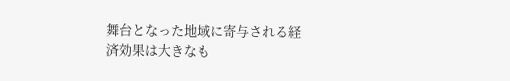舞台となった地域に寄与される経済効果は大きなも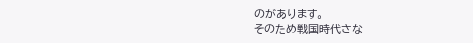のがあります。
そのため戦国時代さな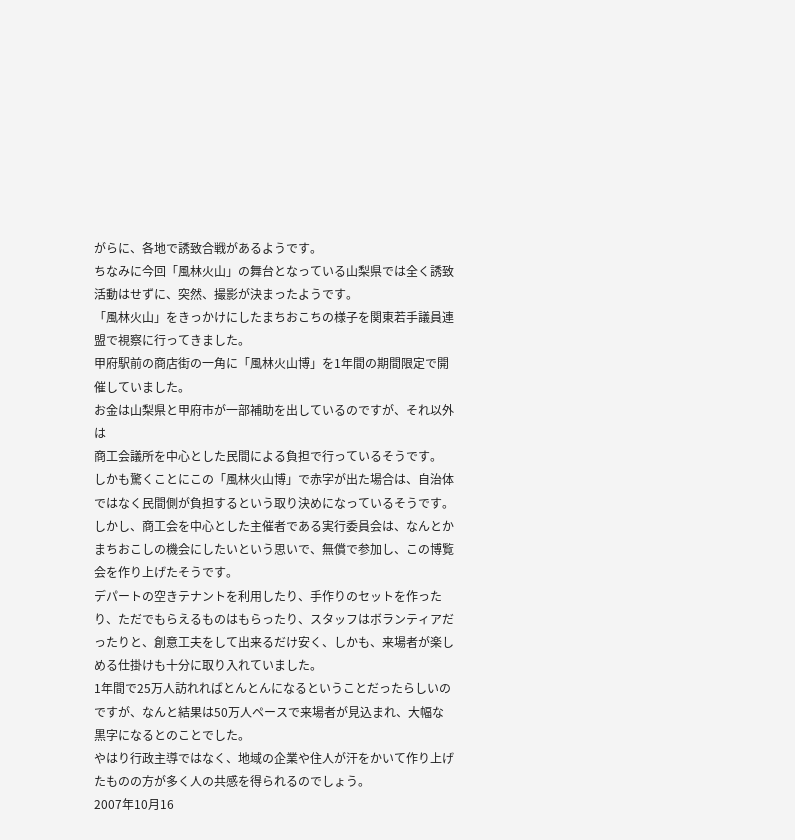がらに、各地で誘致合戦があるようです。
ちなみに今回「風林火山」の舞台となっている山梨県では全く誘致活動はせずに、突然、撮影が決まったようです。
「風林火山」をきっかけにしたまちおこちの様子を関東若手議員連盟で視察に行ってきました。
甲府駅前の商店街の一角に「風林火山博」を1年間の期間限定で開催していました。
お金は山梨県と甲府市が一部補助を出しているのですが、それ以外は
商工会議所を中心とした民間による負担で行っているそうです。
しかも驚くことにこの「風林火山博」で赤字が出た場合は、自治体ではなく民間側が負担するという取り決めになっているそうです。
しかし、商工会を中心とした主催者である実行委員会は、なんとかまちおこしの機会にしたいという思いで、無償で参加し、この博覧会を作り上げたそうです。
デパートの空きテナントを利用したり、手作りのセットを作ったり、ただでもらえるものはもらったり、スタッフはボランティアだったりと、創意工夫をして出来るだけ安く、しかも、来場者が楽しめる仕掛けも十分に取り入れていました。
1年間で25万人訪れればとんとんになるということだったらしいのですが、なんと結果は50万人ペースで来場者が見込まれ、大幅な黒字になるとのことでした。
やはり行政主導ではなく、地域の企業や住人が汗をかいて作り上げたものの方が多く人の共感を得られるのでしょう。
2007年10月16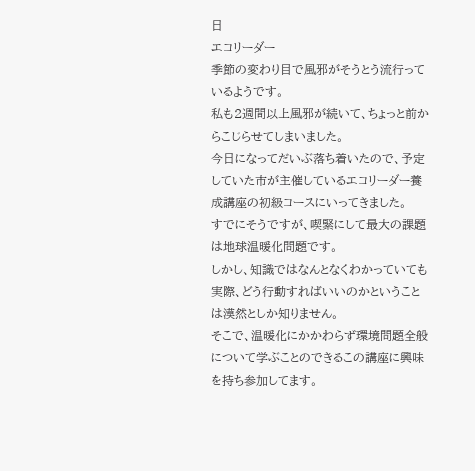日
エコリーダー
季節の変わり目で風邪がそうとう流行っているようです。
私も2週間以上風邪が続いて、ちょっと前からこじらせてしまいました。
今日になってだいぶ落ち着いたので、予定していた市が主催しているエコリーダー養成講座の初級コースにいってきました。
すでにそうですが、喫緊にして最大の課題は地球温暖化問題です。
しかし、知識ではなんとなくわかっていても実際、どう行動すればいいのかということは漠然としか知りません。
そこで、温暖化にかかわらず環境問題全般について学ぶことのできるこの講座に興味を持ち参加してます。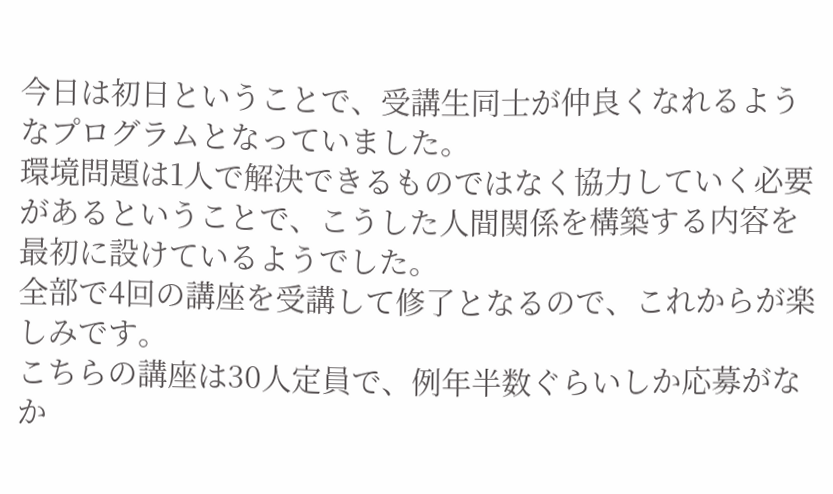今日は初日ということで、受講生同士が仲良くなれるようなプログラムとなっていました。
環境問題は1人で解決できるものではなく協力していく必要があるということで、こうした人間関係を構築する内容を最初に設けているようでした。
全部で4回の講座を受講して修了となるので、これからが楽しみです。
こちらの講座は30人定員で、例年半数ぐらいしか応募がなか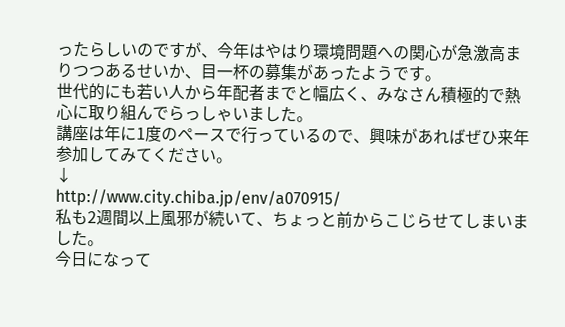ったらしいのですが、今年はやはり環境問題への関心が急激高まりつつあるせいか、目一杯の募集があったようです。
世代的にも若い人から年配者までと幅広く、みなさん積極的で熱心に取り組んでらっしゃいました。
講座は年に1度のペースで行っているので、興味があればぜひ来年参加してみてください。
↓
http://www.city.chiba.jp/env/a070915/
私も2週間以上風邪が続いて、ちょっと前からこじらせてしまいました。
今日になって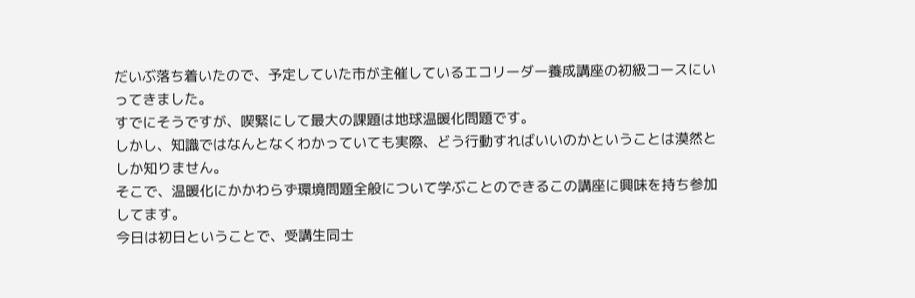だいぶ落ち着いたので、予定していた市が主催しているエコリーダー養成講座の初級コースにいってきました。
すでにそうですが、喫緊にして最大の課題は地球温暖化問題です。
しかし、知識ではなんとなくわかっていても実際、どう行動すればいいのかということは漠然としか知りません。
そこで、温暖化にかかわらず環境問題全般について学ぶことのできるこの講座に興味を持ち参加してます。
今日は初日ということで、受講生同士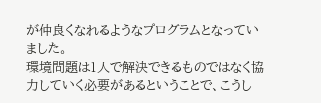が仲良くなれるようなプログラムとなっていました。
環境問題は1人で解決できるものではなく協力していく必要があるということで、こうし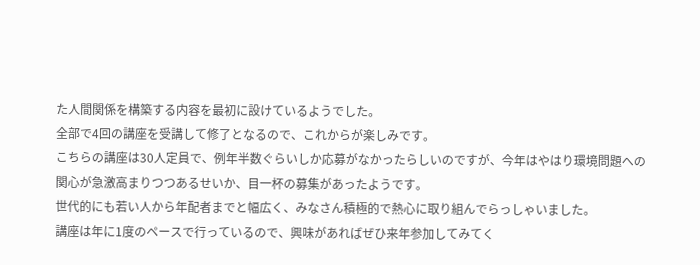た人間関係を構築する内容を最初に設けているようでした。
全部で4回の講座を受講して修了となるので、これからが楽しみです。
こちらの講座は30人定員で、例年半数ぐらいしか応募がなかったらしいのですが、今年はやはり環境問題への関心が急激高まりつつあるせいか、目一杯の募集があったようです。
世代的にも若い人から年配者までと幅広く、みなさん積極的で熱心に取り組んでらっしゃいました。
講座は年に1度のペースで行っているので、興味があればぜひ来年参加してみてく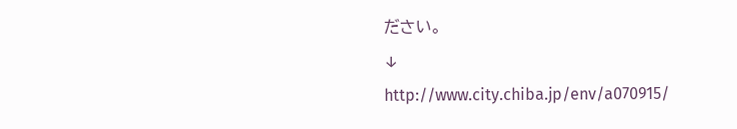ださい。
↓
http://www.city.chiba.jp/env/a070915/